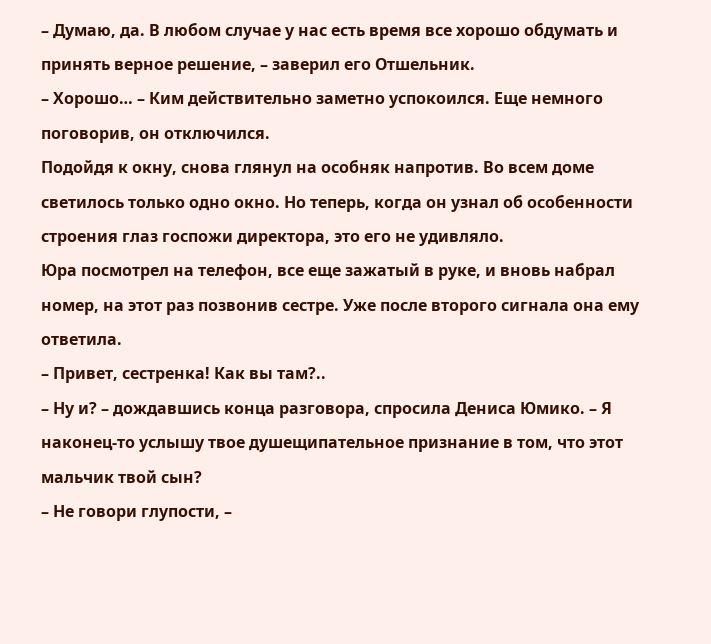– Думаю, да. В любом случае у нас есть время все хорошо обдумать и принять верное решение, – заверил его Отшельник.
– Хорошо… – Ким действительно заметно успокоился. Еще немного поговорив, он отключился.
Подойдя к окну, снова глянул на особняк напротив. Во всем доме светилось только одно окно. Но теперь, когда он узнал об особенности строения глаз госпожи директора, это его не удивляло.
Юра посмотрел на телефон, все еще зажатый в руке, и вновь набрал номер, на этот раз позвонив сестре. Уже после второго сигнала она ему ответила.
– Привет, сестренка! Как вы там?..
– Ну и? – дождавшись конца разговора, спросила Дениса Юмико. – Я наконец-то услышу твое душещипательное признание в том, что этот мальчик твой сын?
– Не говори глупости, –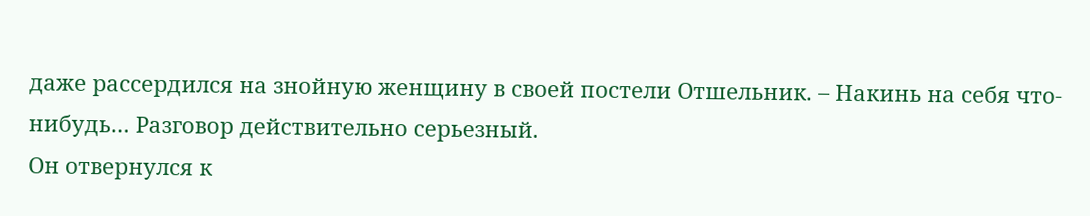даже рассердился на знойную женщину в своей постели Отшельник. – Накинь на себя что-нибудь… Разговор действительно серьезный.
Он отвернулся к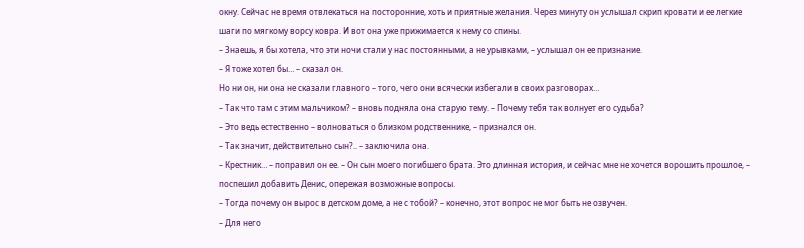окну. Сейчас не время отвлекаться на посторонние, хоть и приятные желания. Через минуту он услышал скрип кровати и ее легкие шаги по мягкому ворсу ковра. И вот она уже прижимается к нему со спины.
– Знаешь, я бы хотела, что эти ночи стали у нас постоянными, а не урывками, – услышал он ее признание.
– Я тоже хотел бы… – сказал он.
Но ни он, ни она не сказали главного – того, чего они всячески избегали в своих разговорах…
– Так что там с этим мальчиком? – вновь подняла она старую тему. – Почему тебя так волнует его судьба?
– Это ведь естественно – волноваться о близком родственнике, – признался он.
– Так значит, действительно сын?.. – заключила она.
– Крестник… – поправил он ее. – Он сын моего погибшего брата. Это длинная история, и сейчас мне не хочется ворошить прошлое, – поспешил добавить Денис, опережая возможные вопросы.
– Тогда почему он вырос в детском доме, а не с тобой? – конечно, этот вопрос не мог быть не озвучен.
– Для него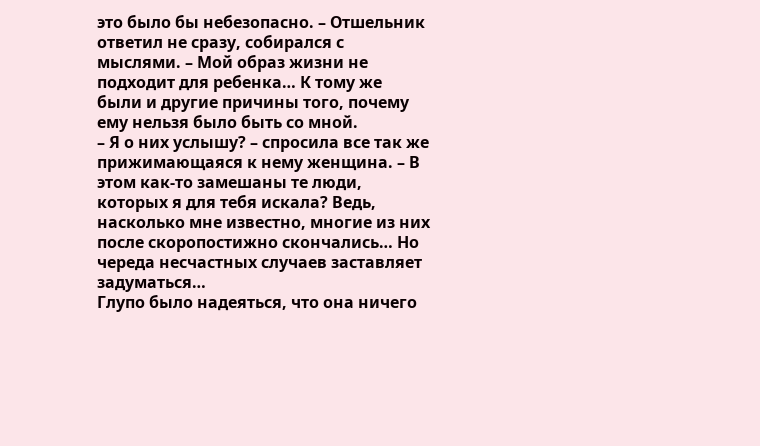это было бы небезопасно. – Отшельник ответил не сразу, собирался с мыслями. – Мой образ жизни не подходит для ребенка… К тому же были и другие причины того, почему ему нельзя было быть со мной.
– Я о них услышу? – спросила все так же прижимающаяся к нему женщина. – В этом как-то замешаны те люди, которых я для тебя искала? Ведь, насколько мне известно, многие из них после скоропостижно скончались… Но череда несчастных случаев заставляет задуматься…
Глупо было надеяться, что она ничего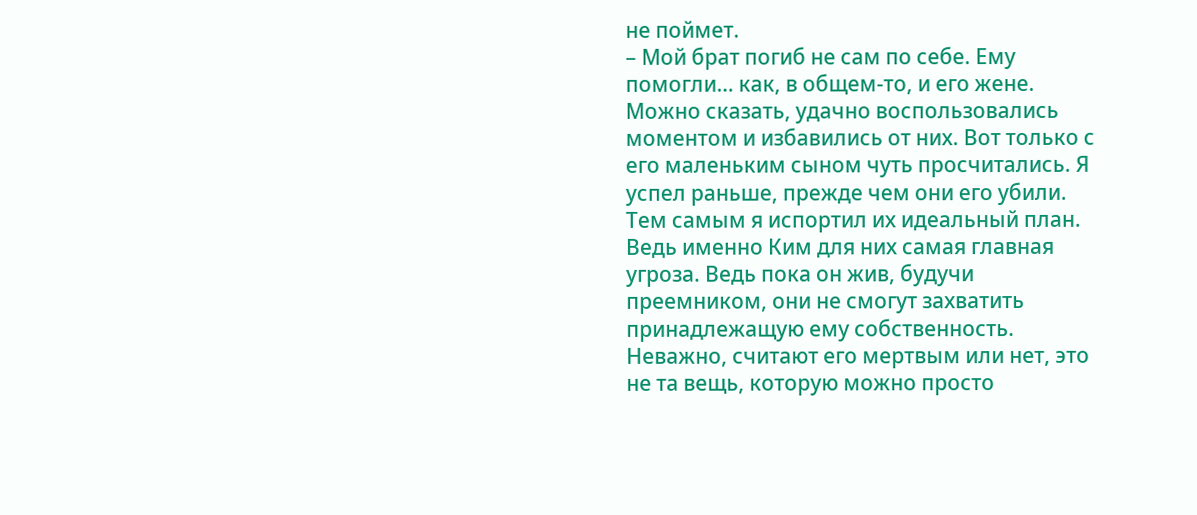не поймет.
– Мой брат погиб не сам по себе. Ему помогли… как, в общем-то, и его жене. Можно сказать, удачно воспользовались моментом и избавились от них. Вот только с его маленьким сыном чуть просчитались. Я успел раньше, прежде чем они его убили. Тем самым я испортил их идеальный план. Ведь именно Ким для них самая главная угроза. Ведь пока он жив, будучи преемником, они не смогут захватить принадлежащую ему собственность. Неважно, считают его мертвым или нет, это не та вещь, которую можно просто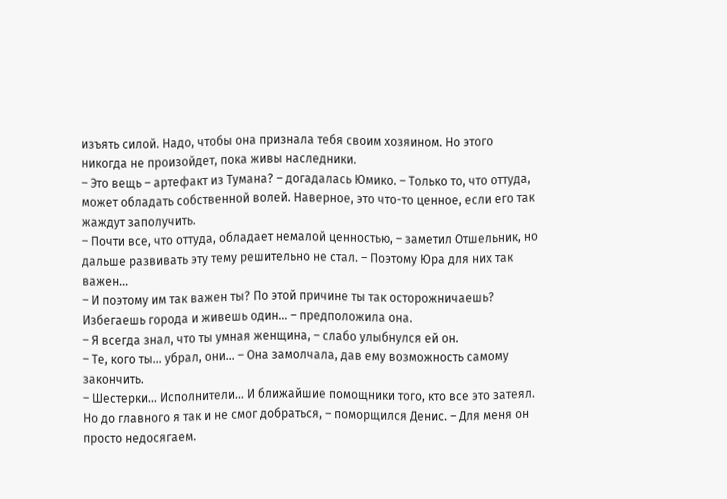изъять силой. Надо, чтобы она признала тебя своим хозяином. Но этого никогда не произойдет, пока живы наследники.
– Это вещь – артефакт из Тумана? – догадалась Юмико. – Только то, что оттуда, может обладать собственной волей. Наверное, это что-то ценное, если его так жаждут заполучить.
– Почти все, что оттуда, обладает немалой ценностью, – заметил Отшельник, но дальше развивать эту тему решительно не стал. – Поэтому Юра для них так важен…
– И поэтому им так важен ты? По этой причине ты так осторожничаешь? Избегаешь города и живешь один… – предположила она.
– Я всегда знал, что ты умная женщина, – слабо улыбнулся ей он.
– Те, кого ты… убрал, они… – Она замолчала, дав ему возможность самому закончить.
– Шестерки… Исполнители… И ближайшие помощники того, кто все это затеял. Но до главного я так и не смог добраться, – поморщился Денис. – Для меня он просто недосягаем.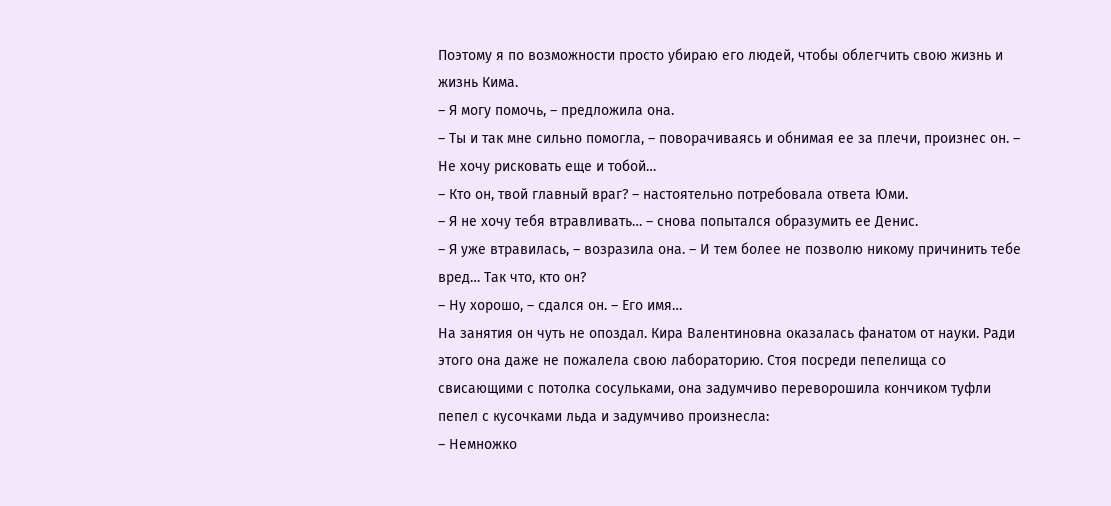Поэтому я по возможности просто убираю его людей, чтобы облегчить свою жизнь и жизнь Кима.
– Я могу помочь, – предложила она.
– Ты и так мне сильно помогла, – поворачиваясь и обнимая ее за плечи, произнес он. – Не хочу рисковать еще и тобой…
– Кто он, твой главный враг? – настоятельно потребовала ответа Юми.
– Я не хочу тебя втравливать… – снова попытался образумить ее Денис.
– Я уже втравилась, – возразила она. – И тем более не позволю никому причинить тебе вред… Так что, кто он?
– Ну хорошо, – сдался он. – Его имя…
На занятия он чуть не опоздал. Кира Валентиновна оказалась фанатом от науки. Ради этого она даже не пожалела свою лабораторию. Стоя посреди пепелища со свисающими с потолка сосульками, она задумчиво переворошила кончиком туфли пепел с кусочками льда и задумчиво произнесла:
– Немножко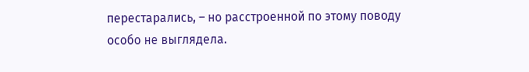перестарались, – но расстроенной по этому поводу особо не выглядела.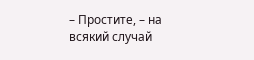– Простите, – на всякий случай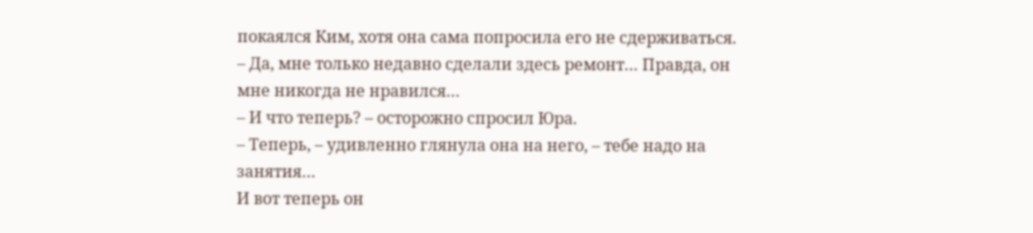покаялся Ким, хотя она сама попросила его не сдерживаться.
– Да, мне только недавно сделали здесь ремонт… Правда, он мне никогда не нравился…
– И что теперь? – осторожно спросил Юра.
– Теперь, – удивленно глянула она на него, – тебе надо на занятия…
И вот теперь он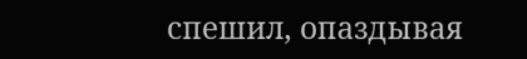спешил, опаздывая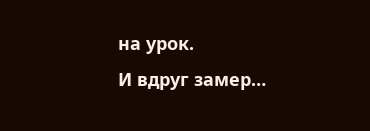на урок.
И вдруг замер…